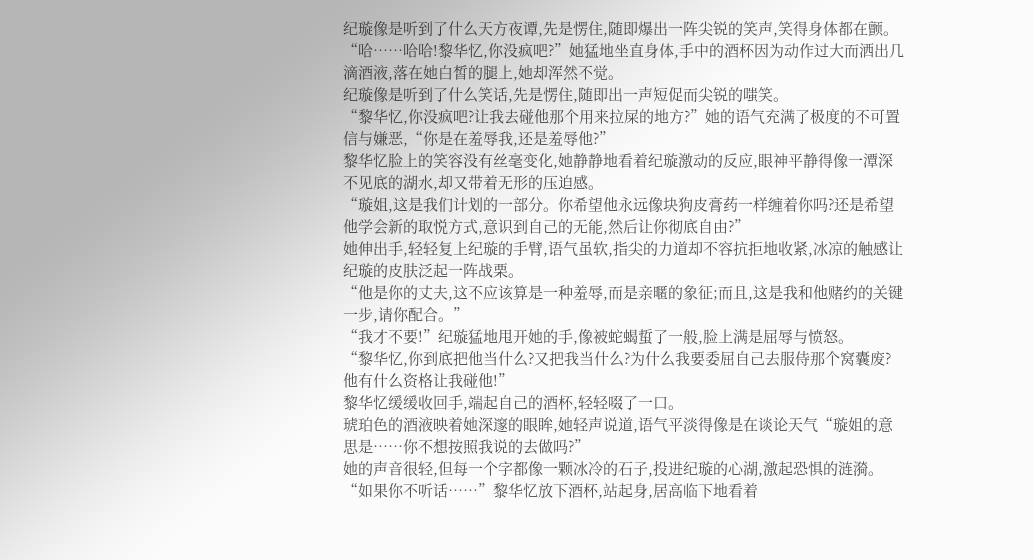纪璇像是听到了什么天方夜谭,先是愣住,随即爆出一阵尖锐的笑声,笑得身体都在颤。
“哈……哈哈!黎华忆,你没疯吧?”她猛地坐直身体,手中的酒杯因为动作过大而洒出几滴酒液,落在她白皙的腿上,她却浑然不觉。
纪璇像是听到了什么笑话,先是愣住,随即出一声短促而尖锐的嗤笑。
“黎华忆,你没疯吧?让我去碰他那个用来拉屎的地方?”她的语气充满了极度的不可置信与嫌恶,“你是在羞辱我,还是羞辱他?”
黎华忆脸上的笑容没有丝毫变化,她静静地看着纪璇激动的反应,眼神平静得像一潭深不见底的湖水,却又带着无形的压迫感。
“璇姐,这是我们计划的一部分。你希望他永远像块狗皮膏药一样缠着你吗?还是希望他学会新的取悦方式,意识到自己的无能,然后让你彻底自由?”
她伸出手,轻轻复上纪璇的手臂,语气虽软,指尖的力道却不容抗拒地收紧,冰凉的触感让纪璇的皮肤泛起一阵战栗。
“他是你的丈夫,这不应该算是一种羞辱,而是亲暱的象征;而且,这是我和他赌约的关键一步,请你配合。”
“我才不要!”纪璇猛地甩开她的手,像被蛇蝎蜇了一般,脸上满是屈辱与愤怒。
“黎华忆,你到底把他当什么?又把我当什么?为什么我要委屈自己去服侍那个窝囊废?他有什么资格让我碰他!”
黎华忆缓缓收回手,端起自己的酒杯,轻轻啜了一口。
琥珀色的酒液映着她深邃的眼眸,她轻声说道,语气平淡得像是在谈论天气“璇姐的意思是……你不想按照我说的去做吗?”
她的声音很轻,但每一个字都像一颗冰冷的石子,投进纪璇的心湖,激起恐惧的涟漪。
“如果你不听话……”黎华忆放下酒杯,站起身,居高临下地看着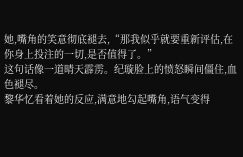她,嘴角的笑意彻底褪去,“那我似乎就要重新评估,在你身上投注的一切,是否值得了。”
这句话像一道晴天霹雳。纪璇脸上的愤怒瞬间僵住,血色褪尽。
黎华忆看着她的反应,满意地勾起嘴角,语气变得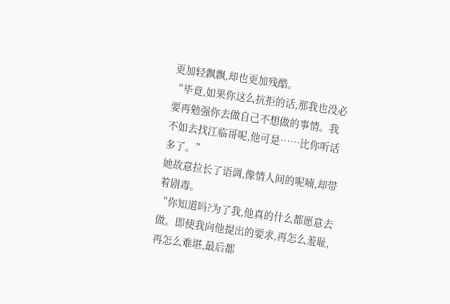更加轻飘飘,却也更加残酷。
“毕竟,如果你这么抗拒的话,那我也没必要再勉强你去做自己不想做的事情。我不如去找江临哥呢,他可是……比你听话多了。”
她故意拉长了语调,像情人间的呢喃,却带着剧毒。
“你知道吗?为了我,他真的什么都愿意去做。即使我向他提出的要求,再怎么羞耻,再怎么难堪,最后都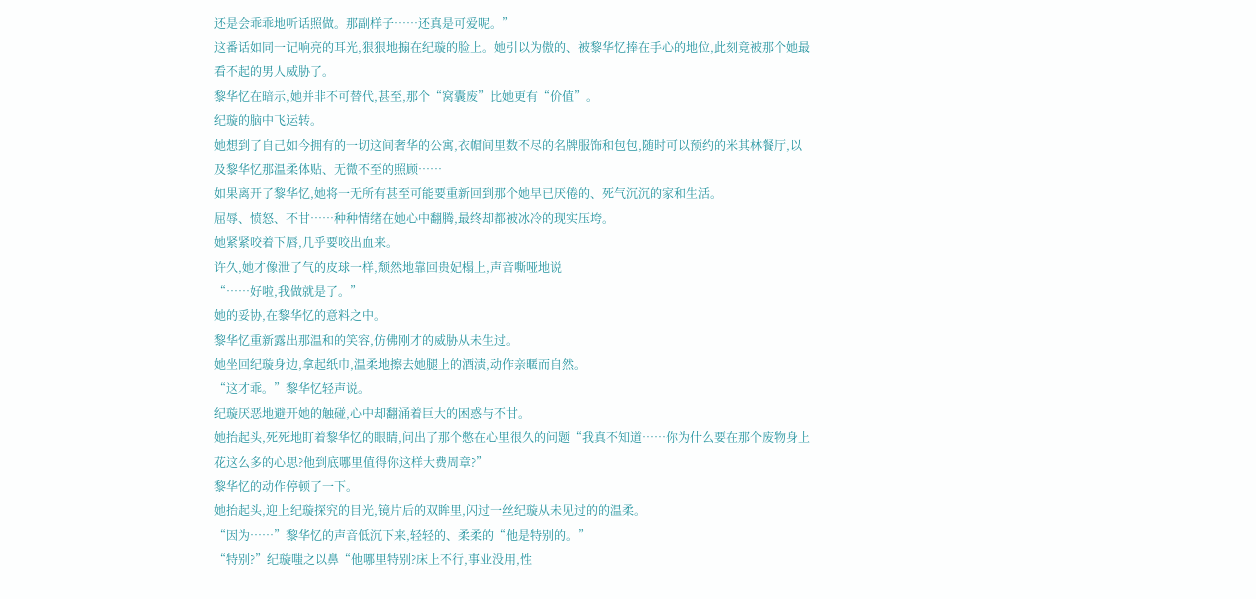还是会乖乖地听话照做。那副样子……还真是可爱呢。”
这番话如同一记响亮的耳光,狠狠地搧在纪璇的脸上。她引以为傲的、被黎华忆捧在手心的地位,此刻竟被那个她最看不起的男人威胁了。
黎华忆在暗示,她并非不可替代,甚至,那个“窝囊废”比她更有“价值”。
纪璇的脑中飞运转。
她想到了自己如今拥有的一切这间奢华的公寓,衣帽间里数不尽的名牌服饰和包包,随时可以预约的米其林餐厅,以及黎华忆那温柔体贴、无微不至的照顾……
如果离开了黎华忆,她将一无所有甚至可能要重新回到那个她早已厌倦的、死气沉沉的家和生活。
屈辱、愤怒、不甘……种种情绪在她心中翻腾,最终却都被冰冷的现实压垮。
她紧紧咬着下唇,几乎要咬出血来。
许久,她才像泄了气的皮球一样,颓然地靠回贵妃榻上,声音嘶哑地说
“……好啦,我做就是了。”
她的妥协,在黎华忆的意料之中。
黎华忆重新露出那温和的笑容,仿佛刚才的威胁从未生过。
她坐回纪璇身边,拿起纸巾,温柔地擦去她腿上的酒渍,动作亲暱而自然。
“这才乖。”黎华忆轻声说。
纪璇厌恶地避开她的触碰,心中却翻涌着巨大的困惑与不甘。
她抬起头,死死地盯着黎华忆的眼睛,问出了那个憋在心里很久的问题“我真不知道……你为什么要在那个废物身上花这么多的心思?他到底哪里值得你这样大费周章?”
黎华忆的动作停顿了一下。
她抬起头,迎上纪璇探究的目光,镜片后的双眸里,闪过一丝纪璇从未见过的的温柔。
“因为……”黎华忆的声音低沉下来,轻轻的、柔柔的“他是特别的。”
“特别?”纪璇嗤之以鼻“他哪里特别?床上不行,事业没用,性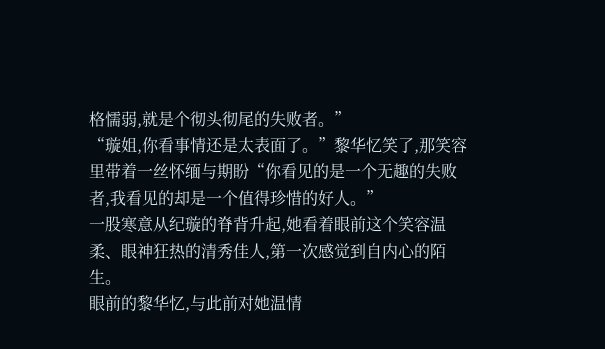格懦弱,就是个彻头彻尾的失败者。”
“璇姐,你看事情还是太表面了。”黎华忆笑了,那笑容里带着一丝怀缅与期盼“你看见的是一个无趣的失败者,我看见的却是一个值得珍惜的好人。”
一股寒意从纪璇的脊背升起,她看着眼前这个笑容温柔、眼神狂热的清秀佳人,第一次感觉到自内心的陌生。
眼前的黎华忆,与此前对她温情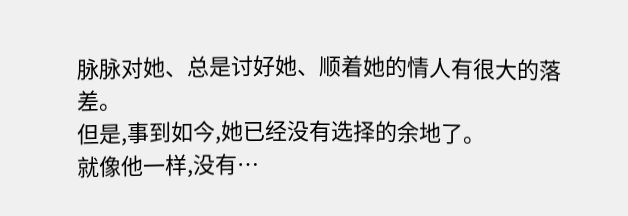脉脉对她、总是讨好她、顺着她的情人有很大的落差。
但是,事到如今,她已经没有选择的余地了。
就像他一样,没有…